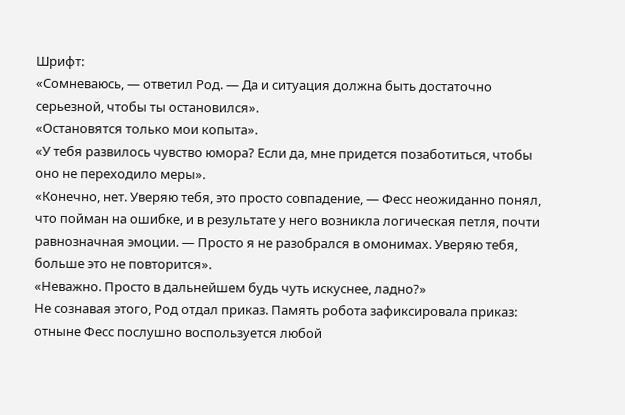Шрифт:
«Сомневаюсь, — ответил Род. — Да и ситуация должна быть достаточно серьезной, чтобы ты остановился».
«Остановятся только мои копыта».
«У тебя развилось чувство юмора? Если да, мне придется позаботиться, чтобы оно не переходило меры».
«Конечно, нет. Уверяю тебя, это просто совпадение, — Фесс неожиданно понял, что пойман на ошибке, и в результате у него возникла логическая петля, почти равнозначная эмоции. — Просто я не разобрался в омонимах. Уверяю тебя, больше это не повторится».
«Неважно. Просто в дальнейшем будь чуть искуснее, ладно?»
Не сознавая этого, Род отдал приказ. Память робота зафиксировала приказ: отныне Фесс послушно воспользуется любой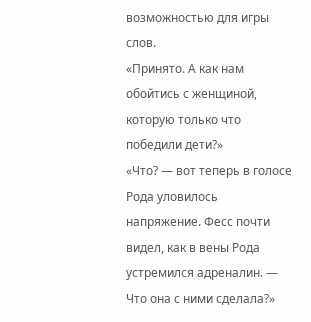возможностью для игры слов.
«Принято. А как нам обойтись с женщиной, которую только что победили дети?»
«Что? — вот теперь в голосе Рода уловилось напряжение. Фесс почти видел, как в вены Рода устремился адреналин. — Что она с ними сделала?»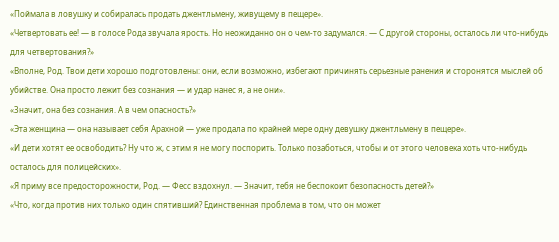«Поймала в ловушку и собиралась продать джентльмену, живущему в пещере».
«Четвертовать ее! — в голосе Рода звучала ярость. Но неожиданно он о чем-то задумался. — С другой стороны, осталось ли что-нибудь для четвертования?»
«Вполне, Род. Твои дети хорошо подготовлены: они, если возможно, избегают причинять серьезные ранения и сторонятся мыслей об убийстве. Она просто лежит без сознания — и удар нанес я, а не они».
«Значит, она без сознания. А в чем опасность?»
«Эта женщина — она называет себя Арахной — уже продала по крайней мере одну девушку джентльмену в пещере».
«И дети хотят ее освободить? Ну что ж, с этим я не могу поспорить. Только позаботься, чтобы и от этого человека хоть что-нибудь осталось для полицейских».
«Я приму все предосторожности, Род. — Фесс вздохнул. — Значит, тебя не беспокоит безопасность детей?»
«Что, когда против них только один спятивший? Единственная проблема в том, что он может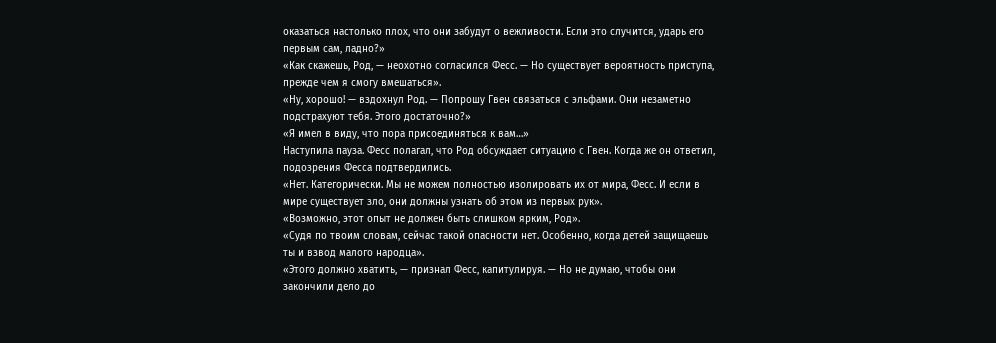оказаться настолько плох, что они забудут о вежливости. Если это случится, ударь его первым сам, ладно?»
«Как скажешь, Род, — неохотно согласился Фесс. — Но существует вероятность приступа, прежде чем я смогу вмешаться».
«Ну, хорошо! — вздохнул Род. — Попрошу Гвен связаться с эльфами. Они незаметно подстрахуют тебя. Этого достаточно?»
«Я имел в виду, что пора присоединяться к вам…»
Наступила пауза. Фесс полагал, что Род обсуждает ситуацию с Гвен. Когда же он ответил, подозрения Фесса подтвердились.
«Нет. Категорически. Мы не можем полностью изолировать их от мира, Фесс. И если в мире существует зло, они должны узнать об этом из первых рук».
«Возможно, этот опыт не должен быть слишком ярким, Род».
«Судя по твоим словам, сейчас такой опасности нет. Особенно, когда детей защищаешь ты и взвод малого народца».
«Этого должно хватить, — признал Фесс, капитулируя. — Но не думаю, чтобы они закончили дело до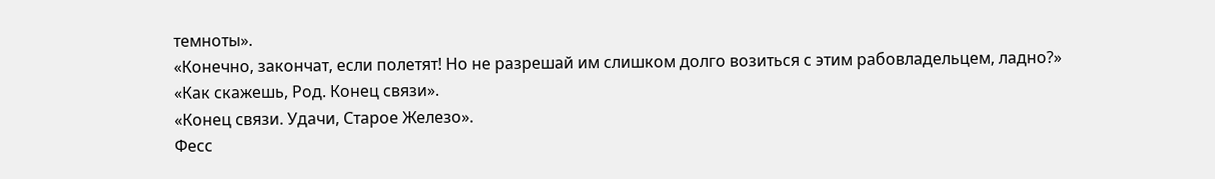темноты».
«Конечно, закончат, если полетят! Но не разрешай им слишком долго возиться с этим рабовладельцем, ладно?»
«Как скажешь, Род. Конец связи».
«Конец связи. Удачи, Старое Железо».
Фесс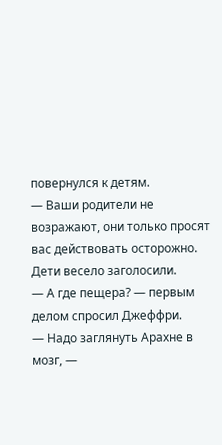повернулся к детям.
— Ваши родители не возражают, они только просят вас действовать осторожно.
Дети весело заголосили.
— А где пещера? — первым делом спросил Джеффри.
— Надо заглянуть Арахне в мозг, —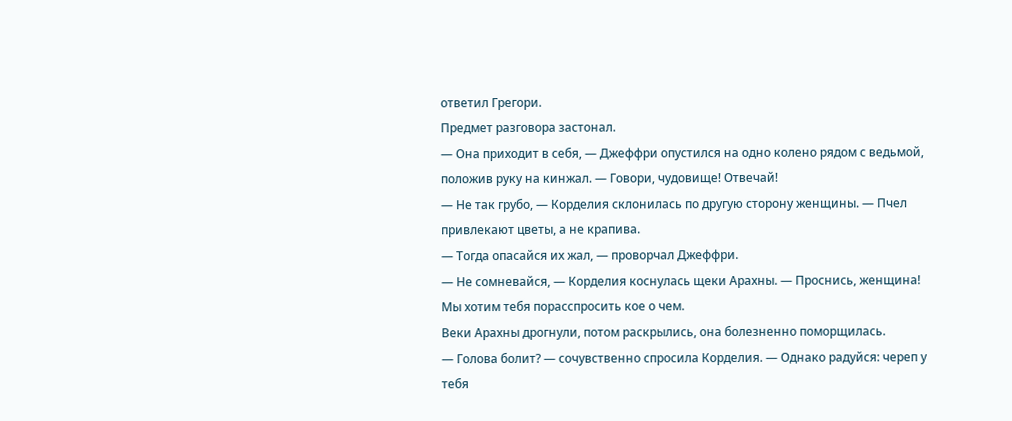ответил Грегори.
Предмет разговора застонал.
— Она приходит в себя, — Джеффри опустился на одно колено рядом с ведьмой, положив руку на кинжал. — Говори, чудовище! Отвечай!
— Не так грубо, — Корделия склонилась по другую сторону женщины. — Пчел привлекают цветы, а не крапива.
— Тогда опасайся их жал, — проворчал Джеффри.
— Не сомневайся, — Корделия коснулась щеки Арахны. — Проснись, женщина! Мы хотим тебя порасспросить кое о чем.
Веки Арахны дрогнули, потом раскрылись, она болезненно поморщилась.
— Голова болит? — сочувственно спросила Корделия. — Однако радуйся: череп у тебя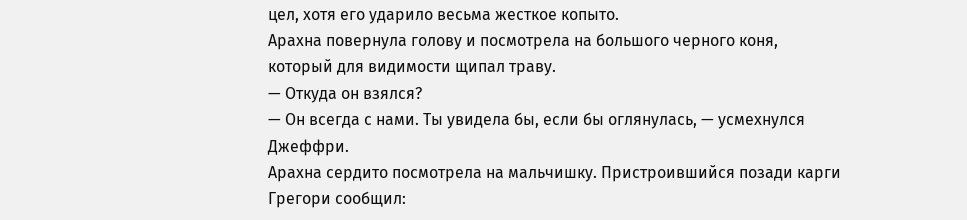цел, хотя его ударило весьма жесткое копыто.
Арахна повернула голову и посмотрела на большого черного коня, который для видимости щипал траву.
— Откуда он взялся?
— Он всегда с нами. Ты увидела бы, если бы оглянулась, — усмехнулся Джеффри.
Арахна сердито посмотрела на мальчишку. Пристроившийся позади карги Грегори сообщил: